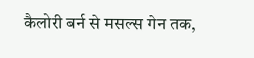कैलोरी बर्न से मसल्स गेन तक,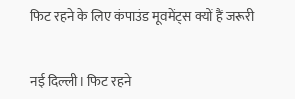फिट रहने के लिए कंपाउंड मूवमेंट्स क्यों हैं जरूरी


नई दिल्ली। फिट रहने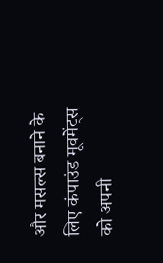और मसल्स बनाने के लिए कंपाउंड मूवमेंट्स को अपनी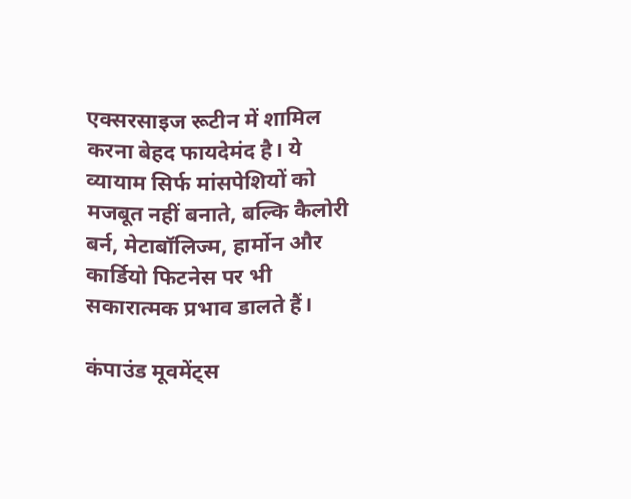एक्सरसाइज रूटीन में शामिल करना बेहद फायदेमंद है। ये व्यायाम सिर्फ मांसपेशियों को मजबूत नहीं बनाते, बल्कि कैलोरी बर्न, मेटाबॉलिज्म, हार्मोन और कार्डियो फिटनेस पर भी सकारात्मक प्रभाव डालते हैं।

कंपाउंड मूवमेंट्स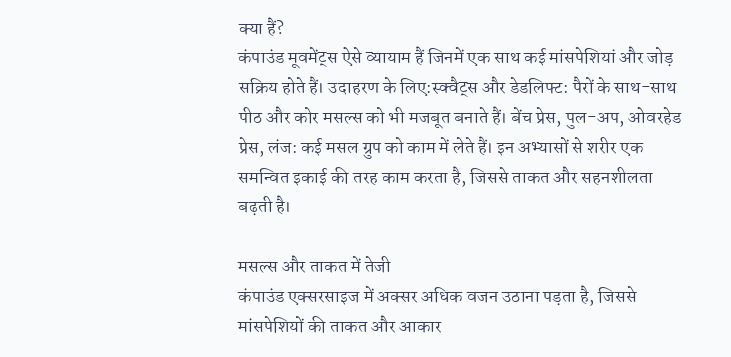क्या हैं?
कंपाउंड मूवमेंट्स ऐसे व्यायाम हैं जिनमें एक साथ कई मांसपेशियां और जोड़ सक्रिय होते हैं। उदाहरण के लिए:स्क्वैट्स और डेडलिफ्ट: पैरों के साथ-साथ पीठ और कोर मसल्स को भी मजबूत बनाते हैं। बेंच प्रेस, पुल-अप, ओवरहेड प्रेस, लंज: कई मसल ग्रुप को काम में लेते हैं। इन अभ्यासों से शरीर एक समन्वित इकाई की तरह काम करता है, जिससे ताकत और सहनशीलता बढ़ती है।

मसल्स और ताकत में तेजी
कंपाउंड एक्सरसाइज में अक्सर अधिक वजन उठाना पड़ता है, जिससे मांसपेशियों की ताकत और आकार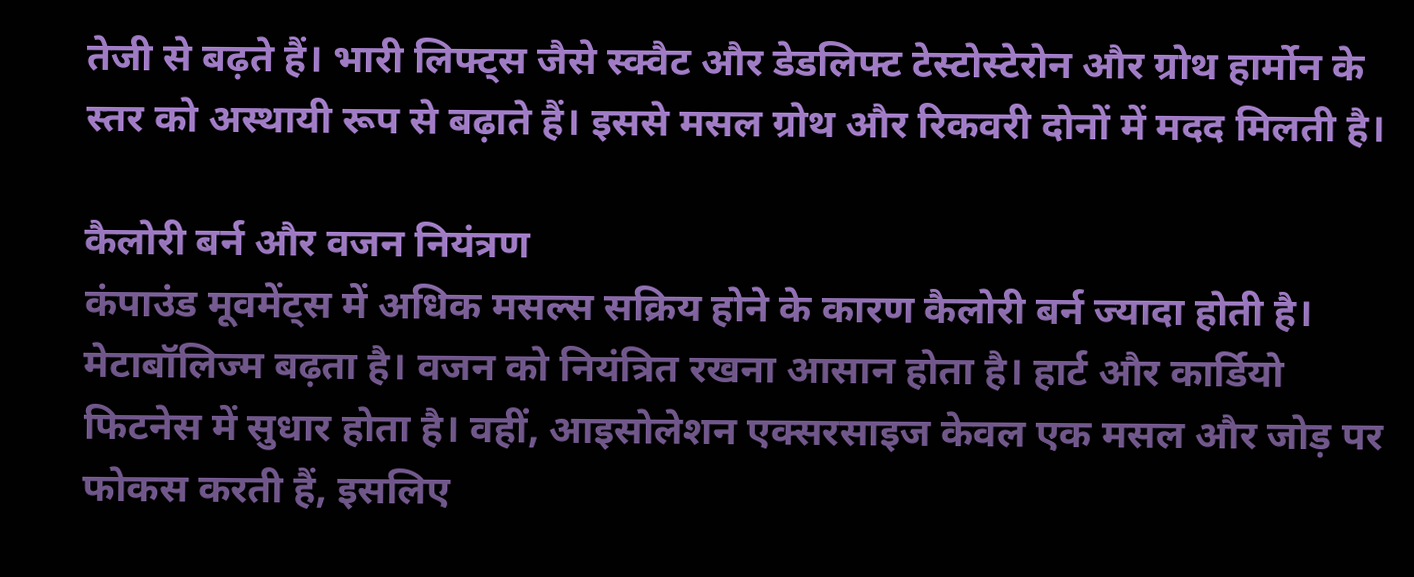तेजी से बढ़ते हैं। भारी लिफ्ट्स जैसे स्क्वैट और डेडलिफ्ट टेस्टोस्टेरोन और ग्रोथ हार्मोन के स्तर को अस्थायी रूप से बढ़ाते हैं। इससे मसल ग्रोथ और रिकवरी दोनों में मदद मिलती है।

कैलोरी बर्न और वजन नियंत्रण
कंपाउंड मूवमेंट्स में अधिक मसल्स सक्रिय होने के कारण कैलोरी बर्न ज्यादा होती है। मेटाबॉलिज्म बढ़ता है। वजन को नियंत्रित रखना आसान होता है। हार्ट और कार्डियो फिटनेस में सुधार होता है। वहीं, आइसोलेशन एक्सरसाइज केवल एक मसल और जोड़ पर फोकस करती हैं, इसलिए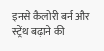इनसे कैलोरी बर्न और स्ट्रेंथ बढ़ाने की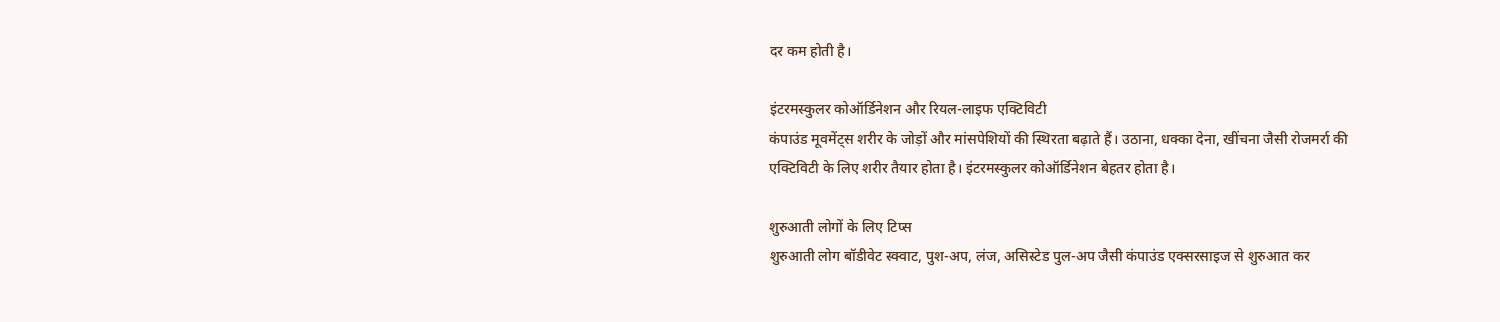दर कम होती है।

इंटरमस्कुलर कोऑर्डिनेशन और रियल-लाइफ एक्टिविटी
कंपाउंड मूवमेंट्स शरीर के जोड़ों और मांसपेशियों की स्थिरता बढ़ाते हैं। उठाना, धक्का देना, खींचना जैसी रोजमर्रा की एक्टिविटी के लिए शरीर तैयार होता है। इंटरमस्कुलर कोऑर्डिनेशन बेहतर होता है।

शुरुआती लोगों के लिए टिप्स
शुरुआती लोग बॉडीवेट स्क्वाट, पुश-अप, लंज, असिस्टेड पुल-अप जैसी कंपाउंड एक्सरसाइज से शुरुआत कर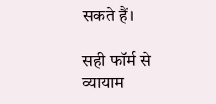सकते हैं।

सही फॉर्म से व्यायाम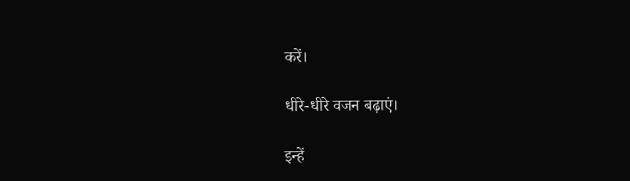करें।

धीरे-धीरे वजन बढ़ाएं।

इन्हें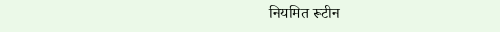नियमित रूटीन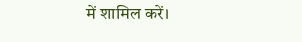में शामिल करें।